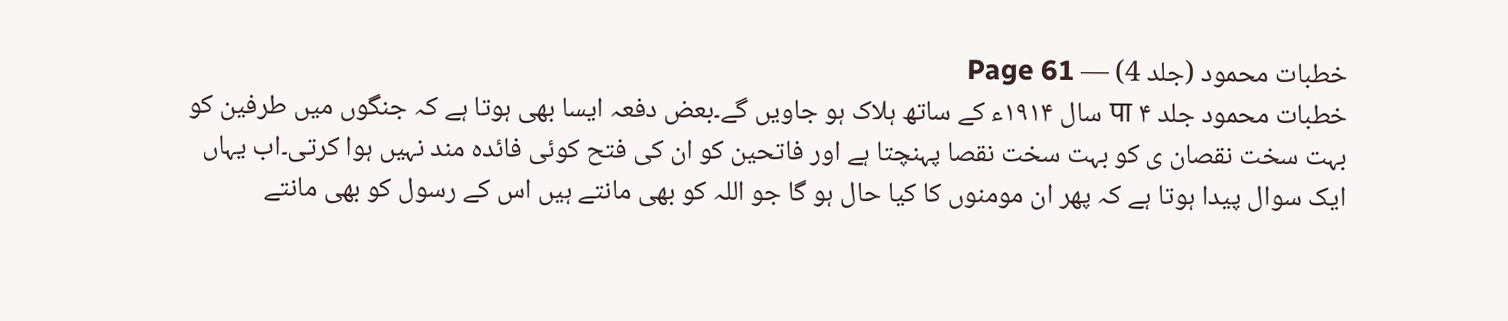خطبات محمود (جلد 4) — Page 61
خطبات محمود جلد ۴ पा سال ۱۹۱۴ء کے ساتھ ہلاک ہو جاویں گے۔بعض دفعہ ایسا بھی ہوتا ہے کہ جنگوں میں طرفین کو بہت سخت نقصان ی کو بہت سخت نقصا پہنچتا ہے اور فاتحین کو ان کی فتح کوئی فائدہ مند نہیں ہوا کرتی۔اب یہاں ایک سوال پیدا ہوتا ہے کہ پھر ان مومنوں کا کیا حال ہو گا جو اللہ کو بھی مانتے ہیں اس کے رسول کو بھی مانتے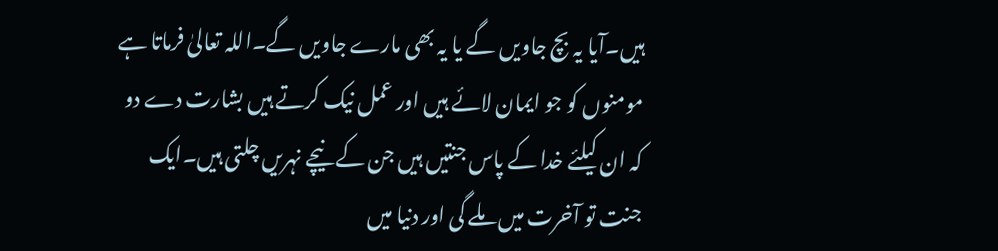ہیں۔آیا یہ بچ جاویں گے یا یہ بھی مارے جاویں گے۔اللہ تعالیٰ فرماتا ہے مومنوں کو جو ایمان لائے ہیں اور عمل نیک کرتے ہیں بشارت دے دو کہ ان کیلئے خدا کے پاس جنتیں ہیں جن کے نیچے نہریں چلتی ہیں۔ایک جنت تو آخرت میں ملے گی اور دنیا میں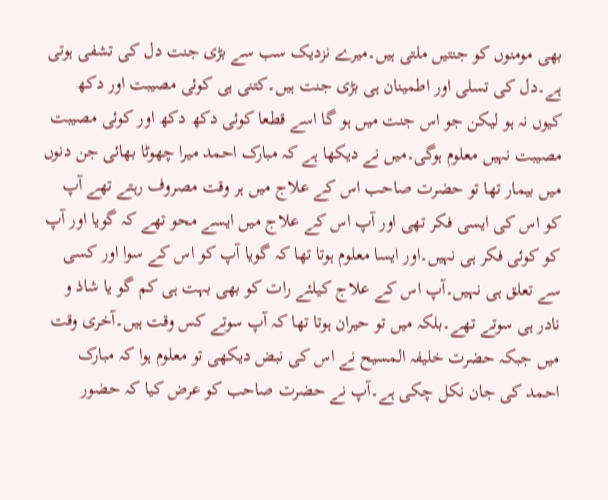بھی مومنوں کو جنتیں ملتی ہیں۔میرے نزدیک سب سے بڑی جنت دل کی تشفی ہوتی ہے۔دل کی تسلی اور اطمینان ہی بڑی جنت ہیں۔کتنی ہی کوئی مصیبت اور دکھ کیوں نہ ہو لیکن جو اس جنت میں ہو گا اسے قطعا کوئی دکھ دکھ اور کوئی مصیبت مصیبت نہیں معلوم ہوگی۔میں نے دیکھا ہے کہ مبارک احمد میرا چھوٹا بھائی جن دنوں میں بیمار تھا تو حضرت صاحب اس کے علاج میں ہر وقت مصروف رہتے تھے آپ کو اس کی ایسی فکر تھی اور آپ اس کے علاج میں ایسے محو تھے کہ گویا اور آپ کو کوئی فکر ہی نہیں۔اور ایسا معلوم ہوتا تھا کہ گویا آپ کو اس کے سوا اور کسی سے تعلق ہی نہیں۔آپ اس کے علاج کیلئے رات کو بھی بہت ہی کم گو یا شاذ و نادر ہی سوتے تھے۔بلکہ میں تو حیران ہوتا تھا کہ آپ سوتے کس وقت ہیں۔آخری وقت میں جبکہ حضرت خلیفہ المسیح نے اس کی نبض دیکھی تو معلوم ہوا کہ مبارک احمد کی جان نکل چکی ہے۔آپ نے حضرت صاحب کو عرض کیا کہ حضور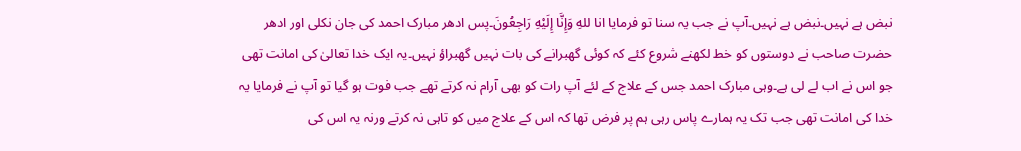نبض ہے نہیں۔نبض ہے نہیں۔آپ نے جب یہ سنا تو فرمایا انا للهِ وَإِنَّا إِلَيْهِ رَاجِعُونَ۔پس ادھر مبارک احمد کی جان نکلی اور ادھر حضرت صاحب نے دوستوں کو خط لکھنے شروع کئے کہ کوئی گھبرانے کی بات نہیں گھبراؤ نہیں۔یہ ایک خدا تعالیٰ کی امانت تھی جو اس نے اب لے لی ہے۔وہی مبارک احمد جس کے علاج کے لئے آپ رات کو بھی آرام نہ کرتے تھے جب فوت ہو گیا تو آپ نے فرمایا یہ خدا کی امانت تھی جب تک یہ ہمارے پاس رہی ہم پر فرض تھا کہ اس کے علاج میں کو تاہی نہ کرتے ورنہ یہ اس کی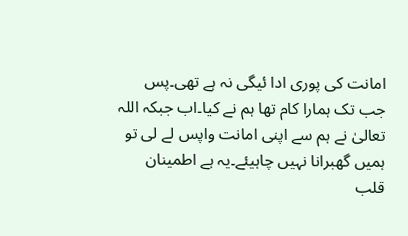امانت کی پوری ادا ئیگی نہ ہے تھی۔پس جب تک ہمارا کام تھا ہم نے کیا۔اب جبکہ اللہ تعالیٰ نے ہم سے اپنی امانت واپس لے لی تو ہمیں گھبرانا نہیں چاہیئے۔یہ ہے اطمینان قلب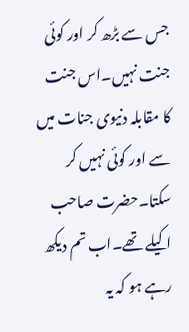جس سے بڑھ کر اور کوئی جنت نہیں۔اس جنت کا مقابلہ دنیوی جنات میں سے اور کوئی نہیں کر سکتا۔حضرت صاحب اکیلے تھے۔اب تم دیکھ رہے ہو کہ یہ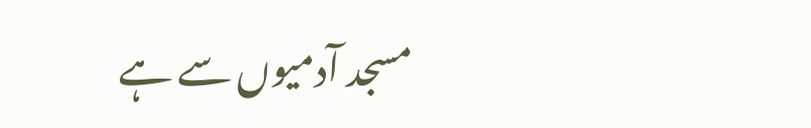مسجد آدمیوں سے ہے